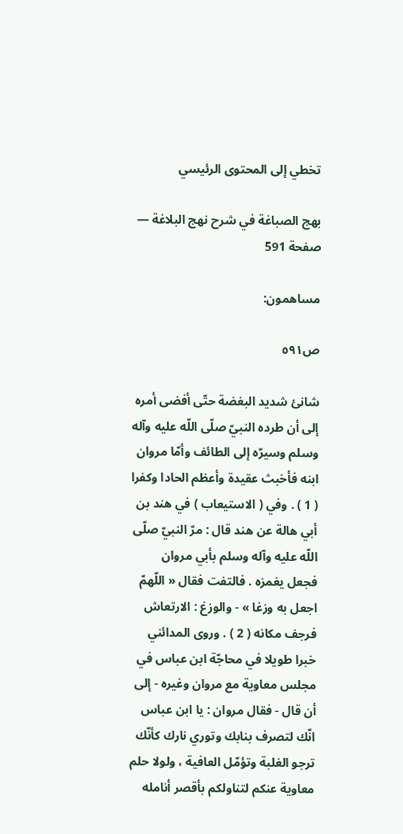تخطي إلى المحتوى الرئيسي

بهج الصباغة في شرح نهج البلاغة — صفحة 591

مساهمون:

ص٥٩١

شانئ شديد البغضة حتّى أفضى أمره إلى أن طرده النبيّ صلّى اللّه عليه وآله وسلم وسيرّه إلى الطائف وأمّا مروان ابنه فأخبث عقيدة وأعظم الحادا وكفرا ( 1 ) . وفي ( الاستيعاب ) في هند بن أبي هالة عن هند قال : مرّ النبيّ صلّى اللّه عليه وآله وسلم بأبي مروان فجعل يغمزه . فالتفت فقال « اللّهمّ اجعل به وزغا » - والوزغ : الارتعاش فرجف مكانه ( 2 ) . وروى المدائني خبرا طويلا في محاجّة ابن عباس في مجلس معاوية مع مروان وغيره - إلى أن قال - فقال مروان : يا ابن عباس انّك لتصرف بنابك وتوري نارك كأنّك ترجو الغلبة وتؤمّل العافية ، ولولا حلم معاوية عنكم لتناولكم بأقصر أنامله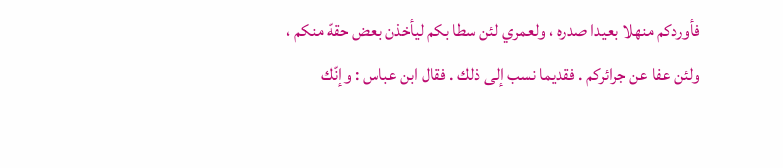فأوردكم منهلا بعيدا صدره ، ولعمري لئن سطا بكم ليأخذن بعض حقهّ منكم ، ولئن عفا عن جرائركم . فقديما نسب إلى ذلك . فقال ابن عباس : وإنّك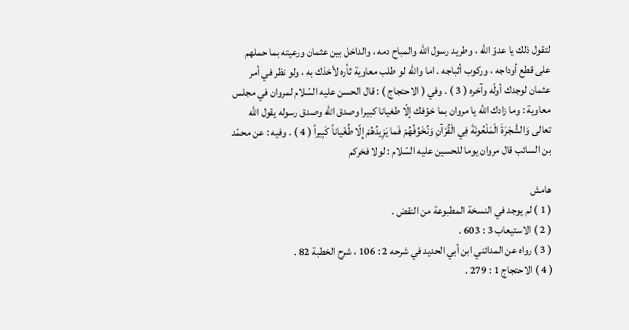لتقول ذلك يا عدوّ اللّه ، وطريد رسول اللّه والمباح دمه ، والداخل بين عثمان ورعيته بما حملهم على قطع أوداجه ، وركوب أثباجه . اما واللّه لو طلب معاوية ثأره لأخذك به ، ولو نظر في أمر عثمان لوجدك أولّه وآخره ( 3 ) . وفي ( الاحتجاج ) : قال الحسن عليه السّلام لمروان في مجلس معاوية : وما زادك اللّه يا مروان بما خوّفك إلّا طغيانا كبيرا وصدق اللّه وصدق رسوله يقول اللّه تعالى وَالشَّجَرَةَ الْمَلْعُونَةَ فِي الْقُرْآنِ وَنُخَوِّفُهُمْ فَما يَزِيدُهُمْ إِلّا طُغْياناً كَبِيراً ( 4 ) . وفيه : عن محمّد بن السائب قال مروان يوما للحسين عليه السّلام : لولا فخركم

هامش
( 1 ) لم يوجد في النسخة المطبوعة من النقض .
( 2 ) الاستيعاب 3 : 603 .
( 3 ) رواه عن المدائني ابن أبي الحديد في شرحه 2 : 106 ، شرح الخطبة 82 .
( 4 ) الاحتجاج 1 : 279 .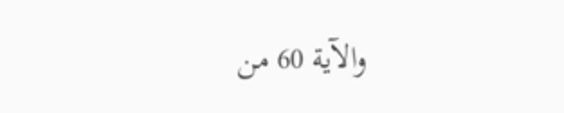والآية 60 من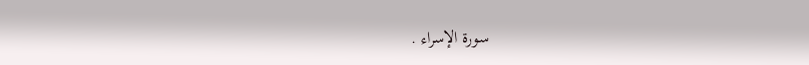سورة الإسراء .